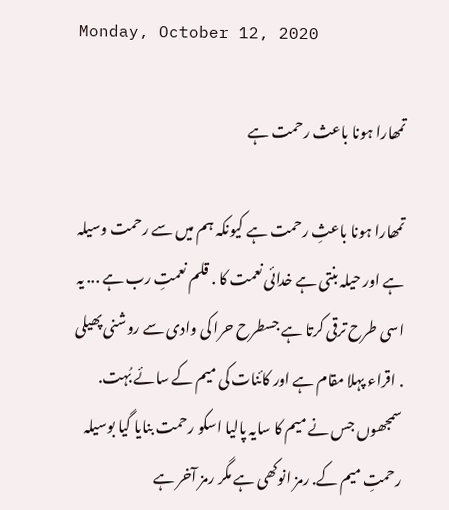Monday, October 12, 2020

تمھارا ہونا باعث رحمت ہے

تمھارا ہونا باعثِ رحمت ہے کیونکہ ہم میں سے رحمت وسیلہ ہے اور حیلہ بنتی ہے خدائی نعمت کا . قلم نعمتِ رب ہے ... یہ اسی طرح ترقی کرتا ہے جسطرح حرا کی وادی سے روشنی پھیلی . اقراء پہلا مقام ہے اور کائنات کی میم کے سائے بُہت. سمجھوں جس نے میم کا سایہ پالیا اسکو رحمت بنایا گیا بوسیلہ رحمتِ میم کے. رمز انوکھی ہے مگر رمز آخر ہے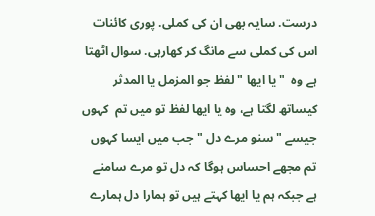درست. سایہ بھی ان کی کملی. پوری کائنات اس کی کملی سے مانگ کر کھارہی. سوال اٹھتا ہے وہ  "یا ایھا " لفظ جو المزمل یا المدثر کیساتھ لگتا ہے، وہ یا ایھا لفظ تو میں تم  کہوں جیسے "سنو مرے دل " جب میں ایسا کہوں تم مجھے احساس ہوگا کہ دل تو مرے سامنے ہے جبکہ ہم یا ایھا کہتے ہیں تو ہمارا دل ہمارے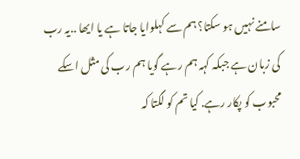سامنے نہیں ہو سکتا؟ ہم سے کہلوایا جاتا ہے یا ایھا ..یہ رب کی زبان ہے جبکہ کہہ ہم رہے گویا ہم رب کی مثل اسکے محبوب کو پکار رہے. کیا تم کو لگتا کہ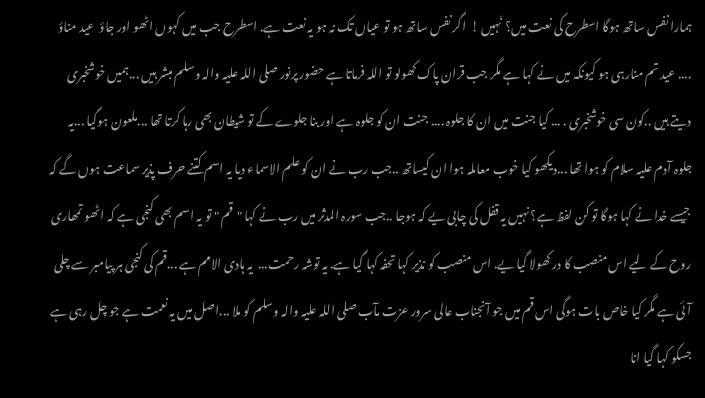ہمارا نفس ساتھ ہوگا اسطرح کی نعت میں؟  نَہیں !  اگر نفس ساتھ ہو تو عیاں تک نہ ہو یہ نعت ہے. اسطرح جب میں کہوں اٹھو اور جاؤ  عید مناؤ .... عید تم منارہی ہو کیونکہ میں نے کہا ہے مگر جب قران پاک کھولو تو اللہ فرماتا ہے حضور پرنور صلی اللہ علیہ والہ وسلم مبشر ہیں ...ہمیں خوشخبری دیتے ہیں ..کون سی خوشخبری . ... کیا جنت میں ان کا جلوہ .... جنت ان کو جلوہ ہے اور بنا جلوے کے تو شیطان بھی رہا کرتا تھا ...ملعون ہوگیا ...یہ جلوہ آدم علیہ سلام کو ہوا تھا ...دیکھو کیا خوب معاملہ ہوا ان کیساتھ ..جب رب نے ان کو علم الاسماء دیا یہ اسم کتنے حرف پذیر سماعت ہوں گے کہ جیسے خدا نے کہا ہوگا تو کن لفظ ہے؟ نہیں یہ قفل کی چابی یے کہ ہوجا ..جب سورہ المدثر میں رب نے کہا "قم " تو یہ اسم بھی کنجی ہے کہ اٹھو تمھاری روح کے لیے اس منصب کا در کھولا گیا یے. اس منصب کو نذیر کہا تحفہ کہا گیا ہے. یہ توشہ رحمت...  یہ ہادی الامم ہے ...قم کی کنجی ہر پیامبر سے چلی آئی ہے مگر کیا خاص بات ہوگی اس قم میں جو آنجناب عالی سرور عزت مآب صلی اللہ علیہ والہ وسلم کو ملا ...اصل میں یہ نعمت ہے جو چل رہی ہے جسکو کہا گیا انا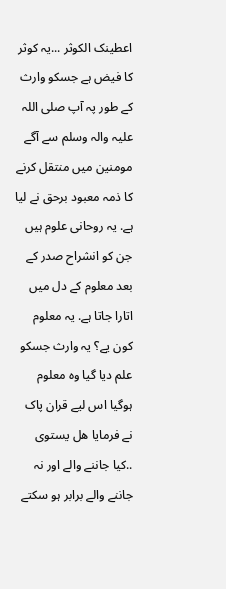اعطینک الکوثر ...یہ کوثر کا فیض ہے جسکو وارث کے طور پہ آپ صلی اللہ علیہ والہ وسلم سے آگے مومنین میں منتقل کرنے کا ذمہ معبود برحق نے لیا ہے. یہ روحانی علوم ہیں جن کو انشراح صدر کے بعد معلوم کے دل میں اتارا جاتا ہے. یہ معلوم کون یے؟ یہ وارث جسکو علم دیا گیا وہ معلوم ہوگیا اس لیے قران پاک نے فرمایا ھل یستوی
..کیا جاننے والے اور نہ جاننے والے برابر ہو سکتے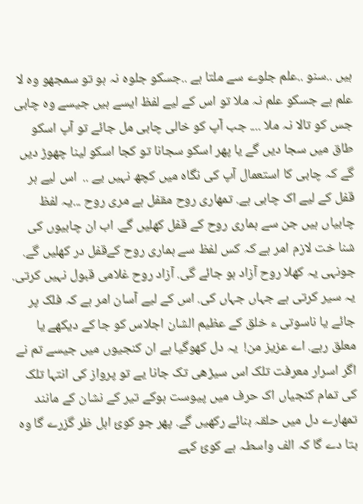ہیں ..سنو ..علم جلوے سے ملتا ہے ..جسکو جلوہ نہ ہو تو سمجھو وہ لا علم ہے جسکو علم نہ ملا تو اس کے لیے لفظ ایسے ہیں جیسے وہ چابی جس کو تالا نہ ملا .... جب آپ کو خالی چابی مل جائے تو آپ اسکو طاق میں سجا دیں گے یا پھر اسکو سجانا تو کجا اسکو لینا چھوڑ دیں گے کہ چابی کا استعمال آپ کی نگاہ میں کچھ نہیں یے ..  اس لیے ہر قفل کے لیے اک چابی ہے. تمھاری روح مقفل ہے مری روح ...یہ لفظ چابیاں ہیں جن سے ہماری روح کے قفل کھلیں گے. اب ان چابیوں کی شنا خت لازم امر ہے کہ کس لفظ سے ہماری روح کےقفل در کھلیں گے. جونہی یہ کھلا روح آزاد ہو جائے گی. آزاد روح غلامی قبول نہیں کرتی. یہ سیر کرتی ہے جہاں جہاں کی. اس کے لیے آسان امر ہے کہ فلک پر جائے یا ناسوتی ء خلق کے عظیم الشان اجلاس کو جا کے دیکھے یا معلق رہے. اے عزیز من!  یہ دل کھوگیا ہے ان کنجیوں میں جیسے تم نے اگر اسرار معرفت تلک اس سیڑھی تک جانا یے تو پرواز کی انتہا تلک کی تمام کنجیاں اک حرف میں پیوست ہوکے تیر کے نشان کے مانند تمھارے دل میں حلقہ بنائے رکھیں گے. پھر جو کوئ اہل ظر گزرے گا وہ بتا دے گا کہ الف واسطہ ہے کوئ کہے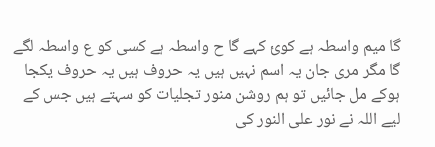گا میم واسطہ ہے کوئ کہے گا ح واسطہ ہے کسی کو ع واسطہ لگے گا مگر مری جان یہ اسم نہیں ہیں یہ حروف ہیں یہ حروف یکجا ہوکے مل جائیں تو ہم روشن منور تجلیات کو سہتے ہیں جس کے لیے اللہ نے نور علی النور کی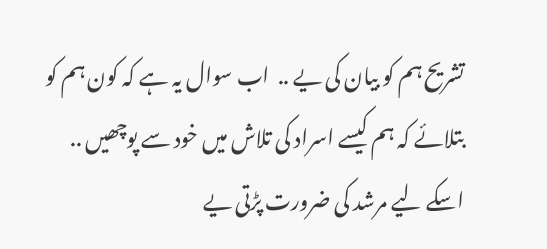تشریح ہم کو بیان کی یے ..  اب سوال یہ ہے کہ کون ہم کو بتلائے کہ ہم کیسے اسراد کی تلاش میں خود سے پوچھیں ..  اسکے لیے مرشد کی ضرورت پڑتی یے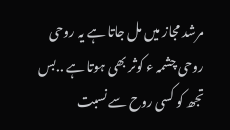مرشد مجاز میں مل جاتا ہے یہ روحی روحی چشمہ ء کوثر بھی ہوتا ہے ..بس تجھ کو کسی روح سے نسبت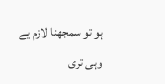ہو تو سمجھنا لازم یے وہی تری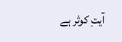آیتِ کوثر ہے